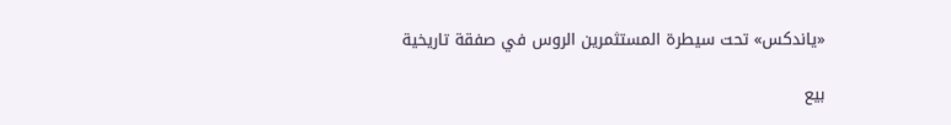«ياندكس» تحت سيطرة المستثمرين الروس في صفقة تاريخية

بيع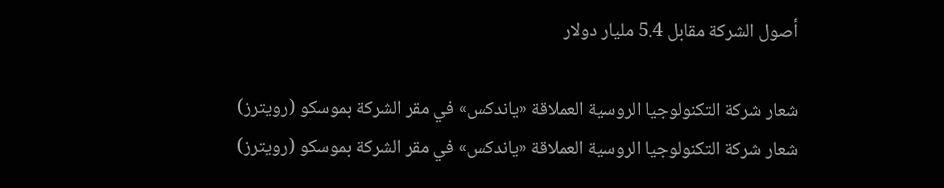أصول الشركة مقابل 5.4 مليار دولار

شعار شركة التكنولوجيا الروسية العملاقة «ياندكس» في مقر الشركة بموسكو (رويترز)
شعار شركة التكنولوجيا الروسية العملاقة «ياندكس» في مقر الشركة بموسكو (رويترز)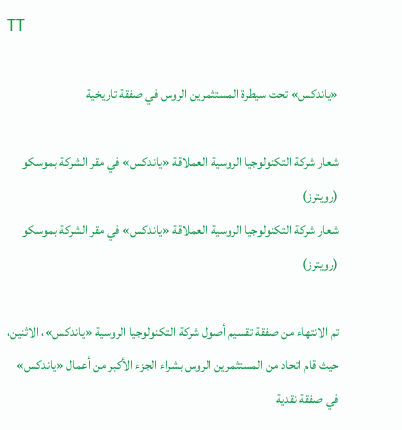TT

«ياندكس» تحت سيطرة المستثمرين الروس في صفقة تاريخية

شعار شركة التكنولوجيا الروسية العملاقة «ياندكس» في مقر الشركة بموسكو (رويترز)
شعار شركة التكنولوجيا الروسية العملاقة «ياندكس» في مقر الشركة بموسكو (رويترز)

تم الانتهاء من صفقة تقسيم أصول شركة التكنولوجيا الروسية «ياندكس»، الاثنين، حيث قام اتحاد من المستثمرين الروس بشراء الجزء الأكبر من أعمال «ياندكس» في صفقة نقدية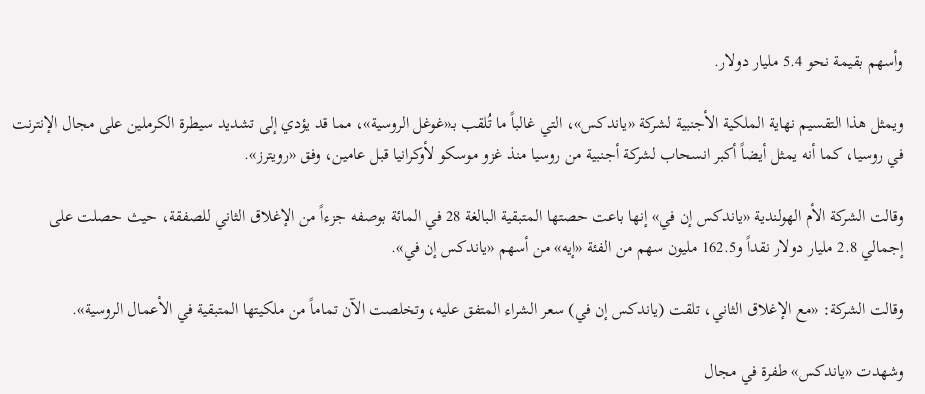وأسهم بقيمة نحو 5.4 مليار دولار.

ويمثل هذا التقسيم نهاية الملكية الأجنبية لشركة «ياندكس»، التي غالباً ما تُلقب بـ«غوغل الروسية»، مما قد يؤدي إلى تشديد سيطرة الكرملين على مجال الإنترنت في روسيا، كما أنه يمثل أيضاً أكبر انسحاب لشركة أجنبية من روسيا منذ غزو موسكو لأوكرانيا قبل عامين، وفق «رويترز».

وقالت الشركة الأم الهولندية «ياندكس إن في» إنها باعت حصتها المتبقية البالغة 28 في المائة بوصفه جزءاً من الإغلاق الثاني للصفقة، حيث حصلت على إجمالي 2.8 مليار دولار نقداً و162.5 مليون سهم من الفئة «إيه» من أسهم «ياندكس إن في».

وقالت الشركة: «مع الإغلاق الثاني، تلقت (ياندكس إن في) سعر الشراء المتفق عليه، وتخلصت الآن تماماً من ملكيتها المتبقية في الأعمال الروسية».

وشهدت «ياندكس» طفرة في مجال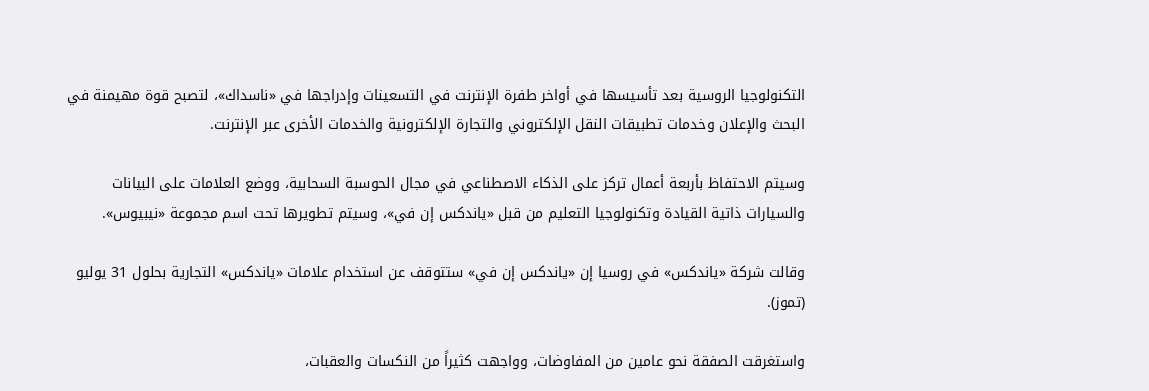التكنولوجيا الروسية بعد تأسيسها في أواخر طفرة الإنترنت في التسعينات وإدراجها في «ناسداك»، لتصبح قوة مهيمنة في البحث والإعلان وخدمات تطبيقات النقل الإلكتروني والتجارة الإلكترونية والخدمات الأخرى عبر الإنترنت.

وسيتم الاحتفاظ بأربعة أعمال تركز على الذكاء الاصطناعي في مجال الحوسبة السحابية، ووضع العلامات على البيانات والسيارات ذاتية القيادة وتكنولوجيا التعليم من قبل «ياندكس إن في»، وسيتم تطويرها تحت اسم مجموعة «نيبيوس».

وقالت شركة «ياندكس» في روسيا إن «ياندكس إن في» ستتوقف عن استخدام علامات «ياندكس» التجارية بحلول 31 يوليو (تموز).

واستغرقت الصفقة نحو عامين من المفاوضات، وواجهت كثيراً من النكسات والعقبات،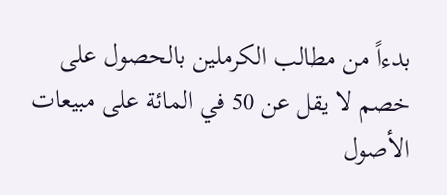بدءاً من مطالب الكرملين بالحصول على خصم لا يقل عن 50 في المائة على مبيعات الأصول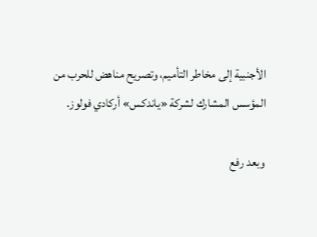الأجنبية إلى مخاطر التأميم، وتصريح مناهض للحرب من المؤسس المشارك لشركة «ياندكس» أركادي فولوز.

وبعد رفع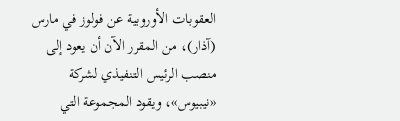العقوبات الأوروبية عن فولوز في مارس (آذار)، من المقرر الآن أن يعود إلى منصب الرئيس التنفيذي لشركة «نيبيوس»، ويقود المجموعة التي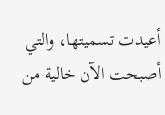أعيدت تسميتها، والتي أصبحت الآن خالية من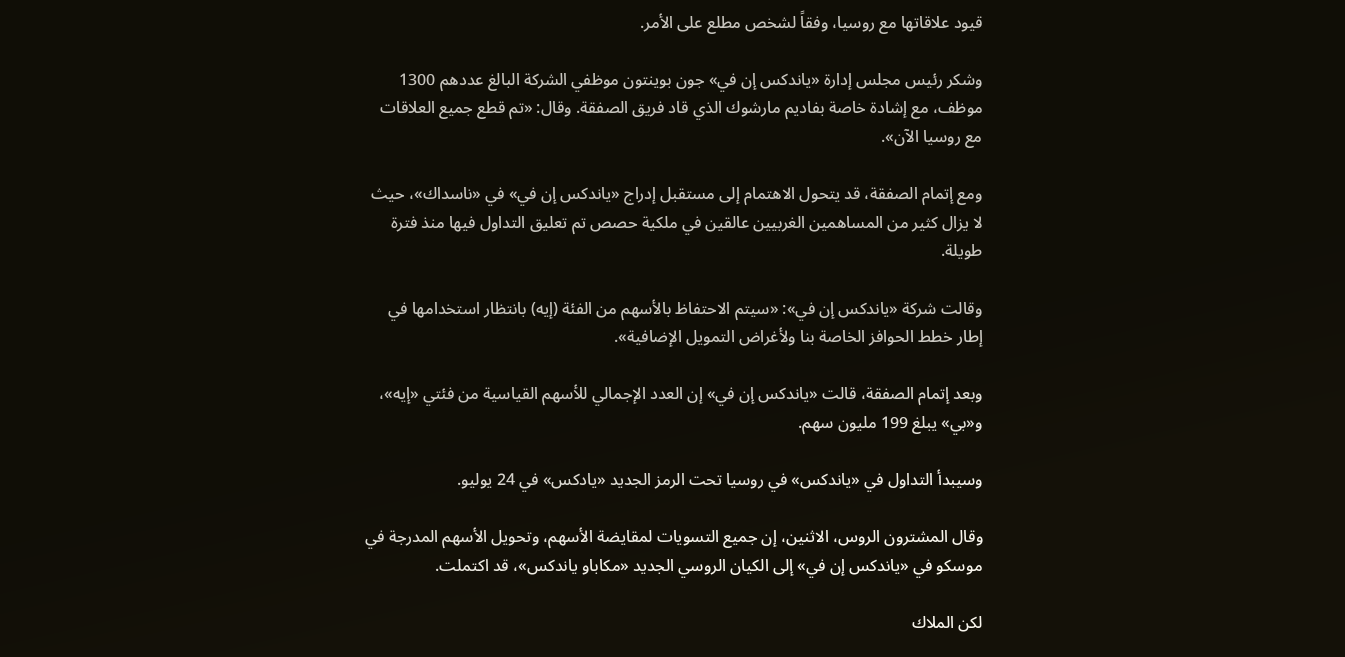قيود علاقاتها مع روسيا، وفقاً لشخص مطلع على الأمر.

وشكر رئيس مجلس إدارة «ياندكس إن في» جون بوينتون موظفي الشركة البالغ عددهم 1300 موظف، مع إشادة خاصة بفاديم مارشوك الذي قاد فريق الصفقة. وقال: «تم قطع جميع العلاقات مع روسيا الآن».

ومع إتمام الصفقة، قد يتحول الاهتمام إلى مستقبل إدراج «ياندكس إن في» في «ناسداك»، حيث لا يزال كثير من المساهمين الغربيين عالقين في ملكية حصص تم تعليق التداول فيها منذ فترة طويلة.

وقالت شركة «ياندكس إن في»: «سيتم الاحتفاظ بالأسهم من الفئة (إيه) بانتظار استخدامها في إطار خطط الحوافز الخاصة بنا ولأغراض التمويل الإضافية».

وبعد إتمام الصفقة، قالت «ياندكس إن في» إن العدد الإجمالي للأسهم القياسية من فئتي «إيه»، و«بي» يبلغ 199 مليون سهم.

وسيبدأ التداول في «ياندكس» في روسيا تحت الرمز الجديد «يادكس» في 24 يوليو.

وقال المشترون الروس، الاثنين، إن جميع التسويات لمقايضة الأسهم، وتحويل الأسهم المدرجة في موسكو في «ياندكس إن في» إلى الكيان الروسي الجديد «مكاباو ياندكس»، قد اكتملت.

لكن الملاك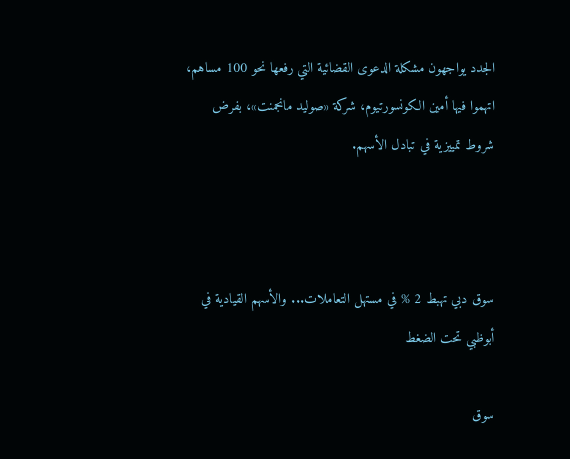الجدد يواجهون مشكلة الدعوى القضائية التي رفعها نحو 100 مساهم، اتهموا فيها أمين الكونسورتيوم، شركة «صوليد مانجمنت»، بفرض شروط تمييزية في تبادل الأسهم.



سوق دبي تهبط 2 % في مستهل التعاملات... والأسهم القيادية في أبوظبي تحت الضغط

سوق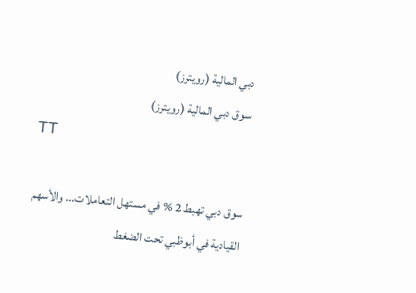دبي المالية (رويترز)
سوق دبي المالية (رويترز)
TT

سوق دبي تهبط 2 % في مستهل التعاملات... والأسهم القيادية في أبوظبي تحت الضغط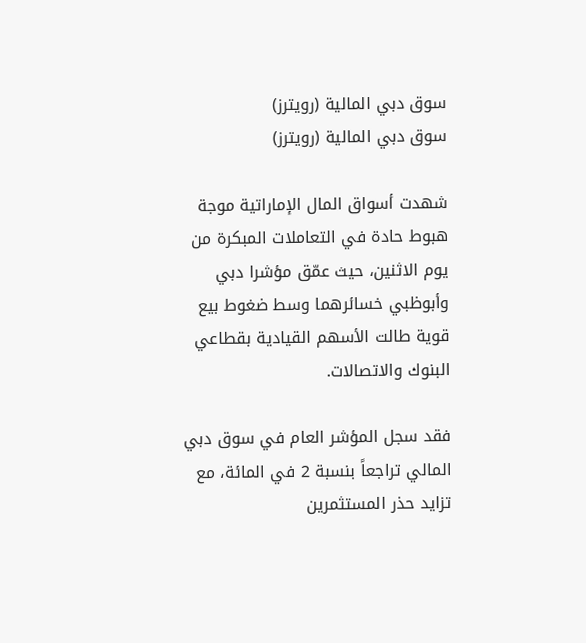سوق دبي المالية (رويترز)
سوق دبي المالية (رويترز)

شهدت أسواق المال الإماراتية موجة هبوط حادة في التعاملات المبكرة من يوم الاثنين، حيث عمّق مؤشرا دبي وأبوظبي خسائرهما وسط ضغوط بيع قوية طالت الأسهم القيادية بقطاعي البنوك والاتصالات.

فقد سجل المؤشر العام في سوق دبي المالي تراجعاً بنسبة 2 في المائة، مع تزايد حذر المستثمرين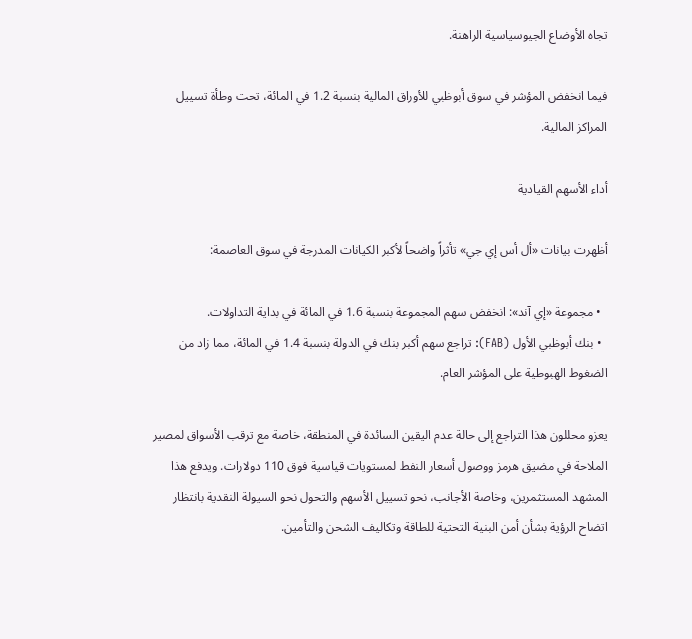تجاه الأوضاع الجيوسياسية الراهنة.

فيما انخفض المؤشر في سوق أبوظبي للأوراق المالية بنسبة 1.2 في المائة، تحت وطأة تسييل المراكز المالية.

أداء الأسهم القيادية

أظهرت بيانات «أل أس إي جي» تأثراً واضحاً لأكبر الكيانات المدرجة في سوق العاصمة:

  • مجموعة «إي آند»: انخفض سهم المجموعة بنسبة 1.6 في المائة في بداية التداولات.
  • بنك أبوظبي الأول (FAB): تراجع سهم أكبر بنك في الدولة بنسبة 1.4 في المائة، مما زاد من الضغوط الهبوطية على المؤشر العام.

يعزو محللون هذا التراجع إلى حالة عدم اليقين السائدة في المنطقة، خاصة مع ترقب الأسواق لمصير الملاحة في مضيق هرمز ووصول أسعار النفط لمستويات قياسية فوق 110 دولارات. ويدفع هذا المشهد المستثمرين، وخاصة الأجانب، نحو تسييل الأسهم والتحول نحو السيولة النقدية بانتظار اتضاح الرؤية بشأن أمن البنية التحتية للطاقة وتكاليف الشحن والتأمين.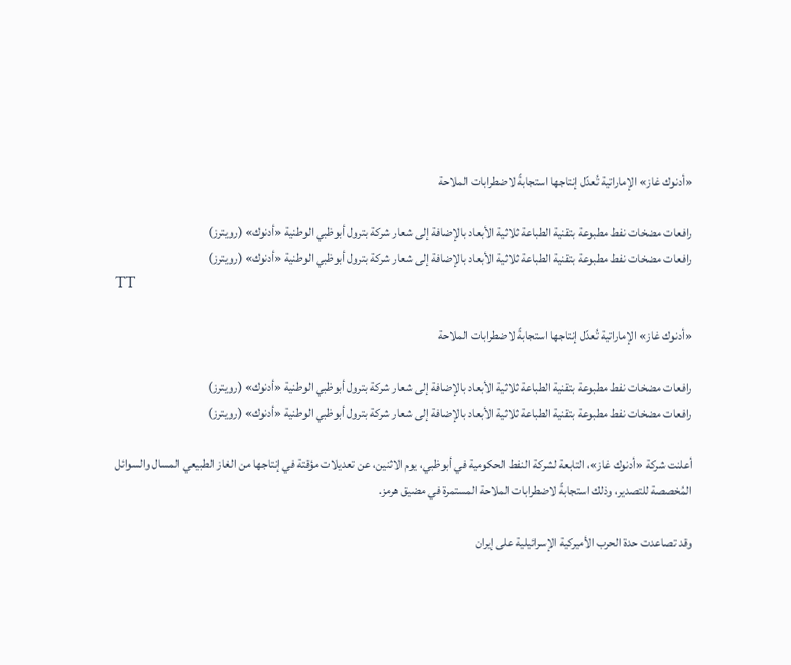«أدنوك غاز» الإماراتية تُعدّل إنتاجها استجابةً لاضطرابات الملاحة

رافعات مضخات نفط مطبوعة بتقنية الطباعة ثلاثية الأبعاد بالإضافة إلى شعار شركة بترول أبوظبي الوطنية «أدنوك» (رويترز)
رافعات مضخات نفط مطبوعة بتقنية الطباعة ثلاثية الأبعاد بالإضافة إلى شعار شركة بترول أبوظبي الوطنية «أدنوك» (رويترز)
TT

«أدنوك غاز» الإماراتية تُعدّل إنتاجها استجابةً لاضطرابات الملاحة

رافعات مضخات نفط مطبوعة بتقنية الطباعة ثلاثية الأبعاد بالإضافة إلى شعار شركة بترول أبوظبي الوطنية «أدنوك» (رويترز)
رافعات مضخات نفط مطبوعة بتقنية الطباعة ثلاثية الأبعاد بالإضافة إلى شعار شركة بترول أبوظبي الوطنية «أدنوك» (رويترز)

أعلنت شركة «أدنوك غاز»، التابعة لشركة النفط الحكومية في أبوظبي، يوم الاثنين، عن تعديلات مؤقتة في إنتاجها من الغاز الطبيعي المسال والسوائل المُخصصة للتصدير، وذلك استجابةً لاضطرابات الملاحة المستمرة في مضيق هرمز.

وقد تصاعدت حدة الحرب الأميركية الإسرائيلية على إيران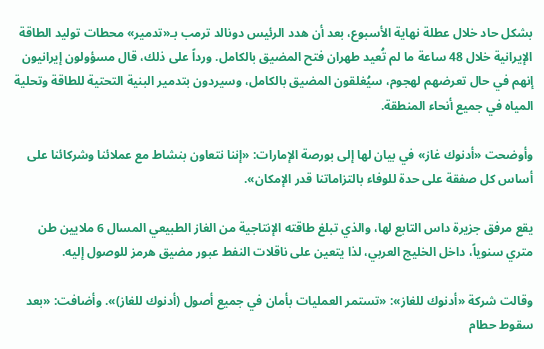بشكل حاد خلال عطلة نهاية الأسبوع، بعد أن هدد الرئيس دونالد ترمب بـ«تدمير» محطات توليد الطاقة الإيرانية خلال 48 ساعة ما لم تُعيد طهران فتح المضيق بالكامل. ورداً على ذلك، قال مسؤولون إيرانيون إنهم في حال تعرضهم لهجوم، سيُغلقون المضيق بالكامل، وسيردون بتدمير البنية التحتية للطاقة وتحلية المياه في جميع أنحاء المنطقة.

وأوضحت «أدنوك غاز» في بيان لها إلى بورصة الإمارات: «إننا نتعاون بنشاط مع عملائنا وشركائنا على أساس كل صفقة على حدة للوفاء بالتزاماتنا قدر الإمكان».

يقع مرفق جزيرة داس التابع لها، والذي تبلغ طاقته الإنتاجية من الغاز الطبيعي المسال 6 ملايين طن متري سنوياً، داخل الخليج العربي، لذا يتعين على ناقلات النفط عبور مضيق هرمز للوصول إليه.

وقالت شركة «أدنوك للغاز»: «تستمر العمليات بأمان في جميع أصول (أدنوك للغاز)». وأضافت: «بعد سقوط حطام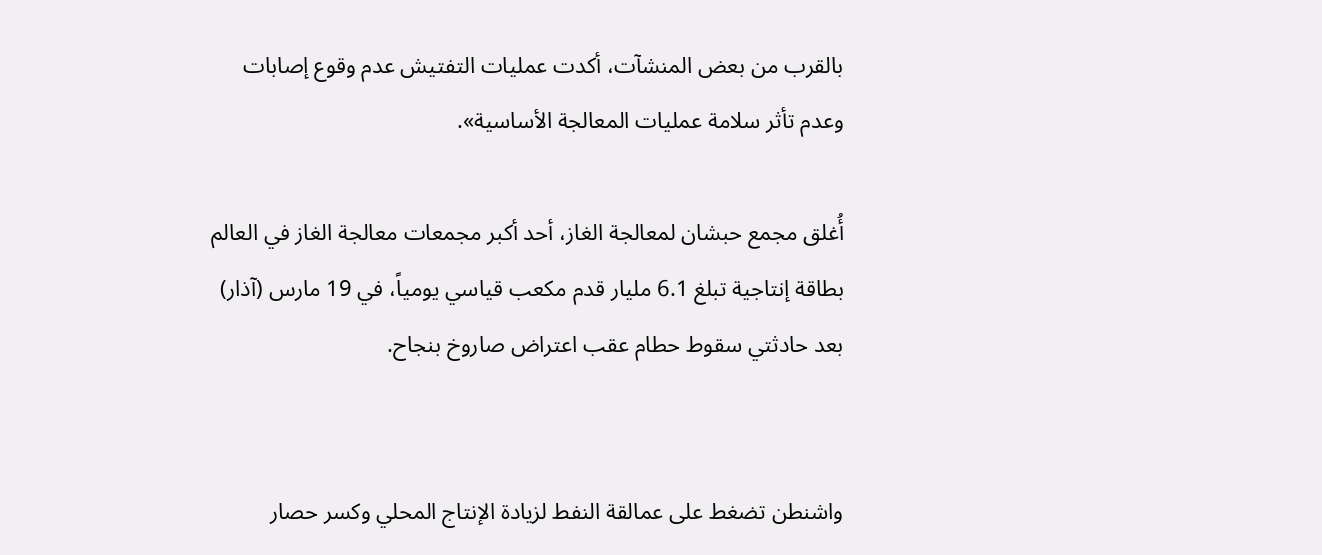بالقرب من بعض المنشآت، أكدت عمليات التفتيش عدم وقوع إصابات وعدم تأثر سلامة عمليات المعالجة الأساسية».

أُغلق مجمع حبشان لمعالجة الغاز، أحد أكبر مجمعات معالجة الغاز في العالم بطاقة إنتاجية تبلغ 6.1 مليار قدم مكعب قياسي يومياً، في 19 مارس (آذار) بعد حادثتي سقوط حطام عقب اعتراض صاروخ بنجاح.


واشنطن تضغط على عمالقة النفط لزيادة الإنتاج المحلي وكسر حصار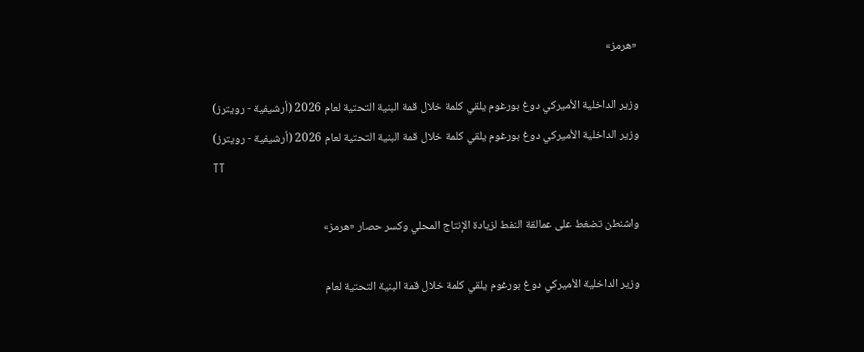«هرمز»

وزير الداخلية الأميركي دوغ بورغوم يلقي كلمة خلال قمة البنية التحتية لعام 2026 (أرشيفية - رويترز)
وزير الداخلية الأميركي دوغ بورغوم يلقي كلمة خلال قمة البنية التحتية لعام 2026 (أرشيفية - رويترز)
TT

واشنطن تضغط على عمالقة النفط لزيادة الإنتاج المحلي وكسر حصار «هرمز»

وزير الداخلية الأميركي دوغ بورغوم يلقي كلمة خلال قمة البنية التحتية لعام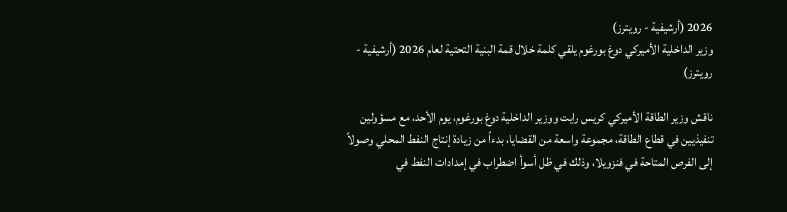2026 (أرشيفية - رويترز)
وزير الداخلية الأميركي دوغ بورغوم يلقي كلمة خلال قمة البنية التحتية لعام 2026 (أرشيفية - رويترز)

ناقش وزير الطاقة الأميركي كريس رايت ووزير الداخلية دوغ بورغوم، يوم الأحد، مع مسؤولين تنفيذيين في قطاع الطاقة، مجموعة واسعة من القضايا، بدءاً من زيادة إنتاج النفط المحلي وصولاً إلى الفرص المتاحة في فنزويلا، وذلك في ظل أسوأ اضطراب في إمدادات النفط في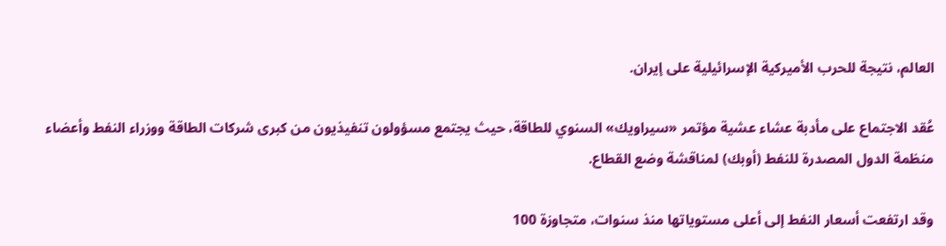العالم، نتيجة للحرب الأميركية الإسرائيلية على إيران.

عُقد الاجتماع على مأدبة عشاء عشية مؤتمر «سيراويك» السنوي للطاقة، حيث يجتمع مسؤولون تنفيذيون من كبرى شركات الطاقة ووزراء النفط وأعضاء منظمة الدول المصدرة للنفط (أوبك) لمناقشة وضع القطاع.

وقد ارتفعت أسعار النفط إلى أعلى مستوياتها منذ سنوات، متجاوزة 100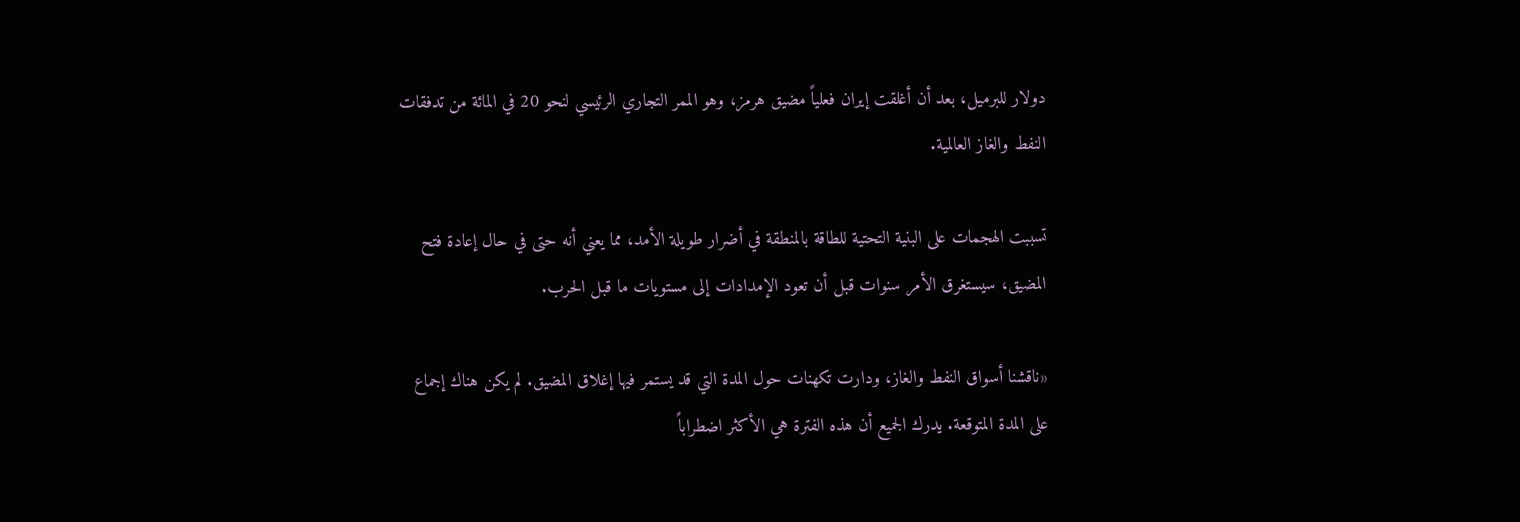دولار للبرميل، بعد أن أغلقت إيران فعلياً مضيق هرمز، وهو الممر التجاري الرئيسي لنحو 20 في المائة من تدفقات النفط والغاز العالمية.

تسببت الهجمات على البنية التحتية للطاقة بالمنطقة في أضرار طويلة الأمد، مما يعني أنه حتى في حال إعادة فتح المضيق، سيستغرق الأمر سنوات قبل أن تعود الإمدادات إلى مستويات ما قبل الحرب.

«ناقشنا أسواق النفط والغاز، ودارت تكهنات حول المدة التي قد يستمر فيها إغلاق المضيق. لم يكن هناك إجماع على المدة المتوقعة. يدرك الجميع أن هذه الفترة هي الأكثر اضطراباً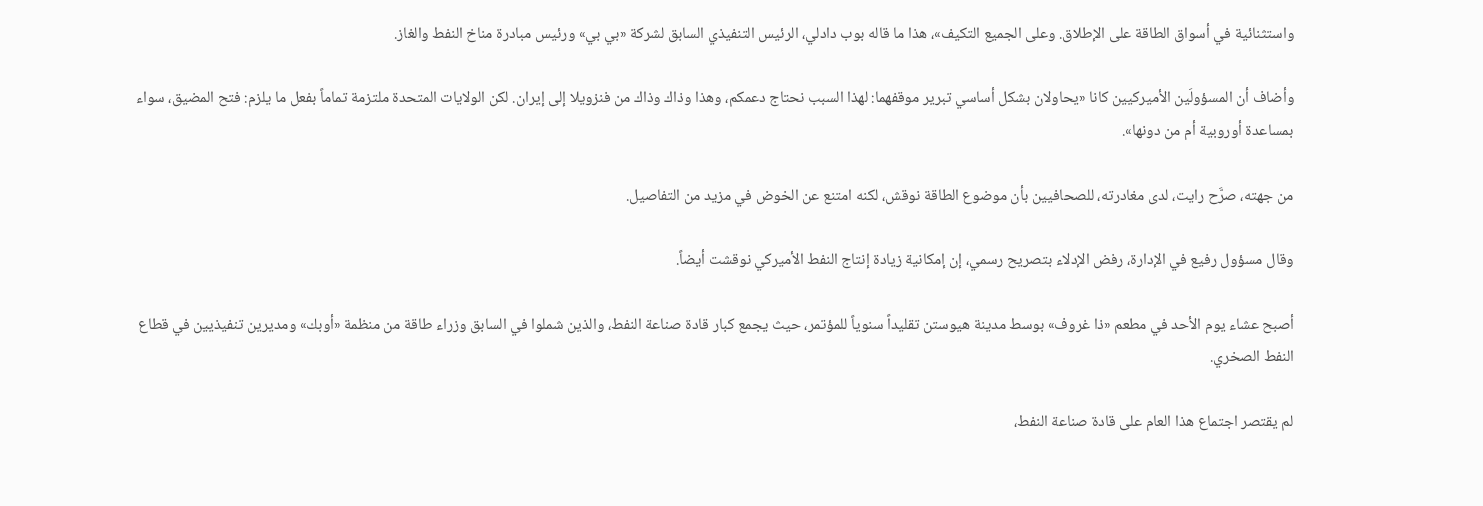واستثنائية في أسواق الطاقة على الإطلاق. وعلى الجميع التكيف»، هذا ما قاله بوب دادلي، الرئيس التنفيذي السابق لشركة «بي بي» ورئيس مبادرة مناخ النفط والغاز.

وأضاف أن المسؤولَين الأميركيين كانا «يحاولان بشكل أساسي تبرير موقفهما: لهذا السبب نحتاج دعمكم، وهذا وذاك وذاك من فنزويلا إلى إيران. لكن الولايات المتحدة ملتزمة تماماً بفعل ما يلزم: فتح المضيق، سواء بمساعدة أوروبية أم من دونها».

من جهته، صرَّح رايت، لدى مغادرته، للصحافيين بأن موضوع الطاقة نوقش، لكنه امتنع عن الخوض في مزيد من التفاصيل.

وقال مسؤول رفيع في الإدارة، رفض الإدلاء بتصريح رسمي، إن إمكانية زيادة إنتاج النفط الأميركي نوقشت أيضاً.

أصبح عشاء يوم الأحد في مطعم «ذا غروف» بوسط مدينة هيوستن تقليداً سنوياً للمؤتمر، حيث يجمع كبار قادة صناعة النفط، والذين شملوا في السابق وزراء طاقة من منظمة «أوبك» ومديرين تنفيذيين في قطاع النفط الصخري.

لم يقتصر اجتماع هذا العام على قادة صناعة النفط،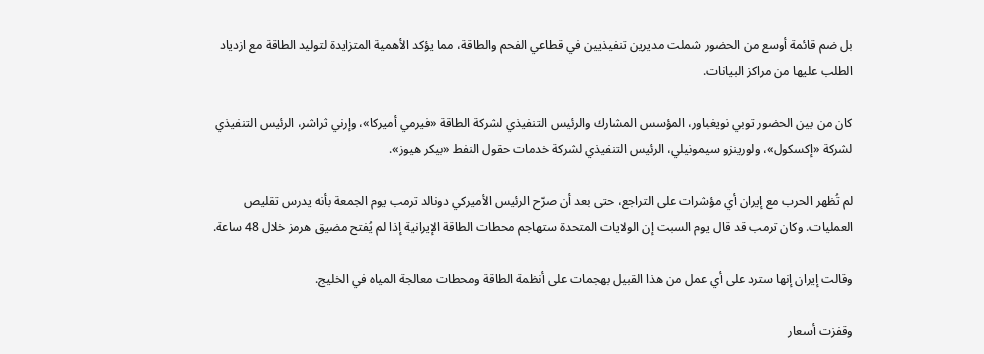بل ضم قائمة أوسع من الحضور شملت مديرين تنفيذيين في قطاعي الفحم والطاقة، مما يؤكد الأهمية المتزايدة لتوليد الطاقة مع ازدياد الطلب عليها من مراكز البيانات.

كان من بين الحضور توبي نويغباور، المؤسس المشارك والرئيس التنفيذي لشركة الطاقة «فيرمي أميركا»، وإرني ثراشر، الرئيس التنفيذي لشركة «إكسكول»، ولورينزو سيمونيلي، الرئيس التنفيذي لشركة خدمات حقول النفط «بيكر هيوز».

لم تُظهر الحرب مع إيران أي مؤشرات على التراجع، حتى بعد أن صرّح الرئيس الأميركي دونالد ترمب يوم الجمعة بأنه يدرس تقليص العمليات. وكان ترمب قد قال يوم السبت إن الولايات المتحدة ستهاجم محطات الطاقة الإيرانية إذا لم يُفتح مضيق هرمز خلال 48 ساعة.

وقالت إيران إنها سترد على أي عمل من هذا القبيل بهجمات على أنظمة الطاقة ومحطات معالجة المياه في الخليج.

وقفزت أسعار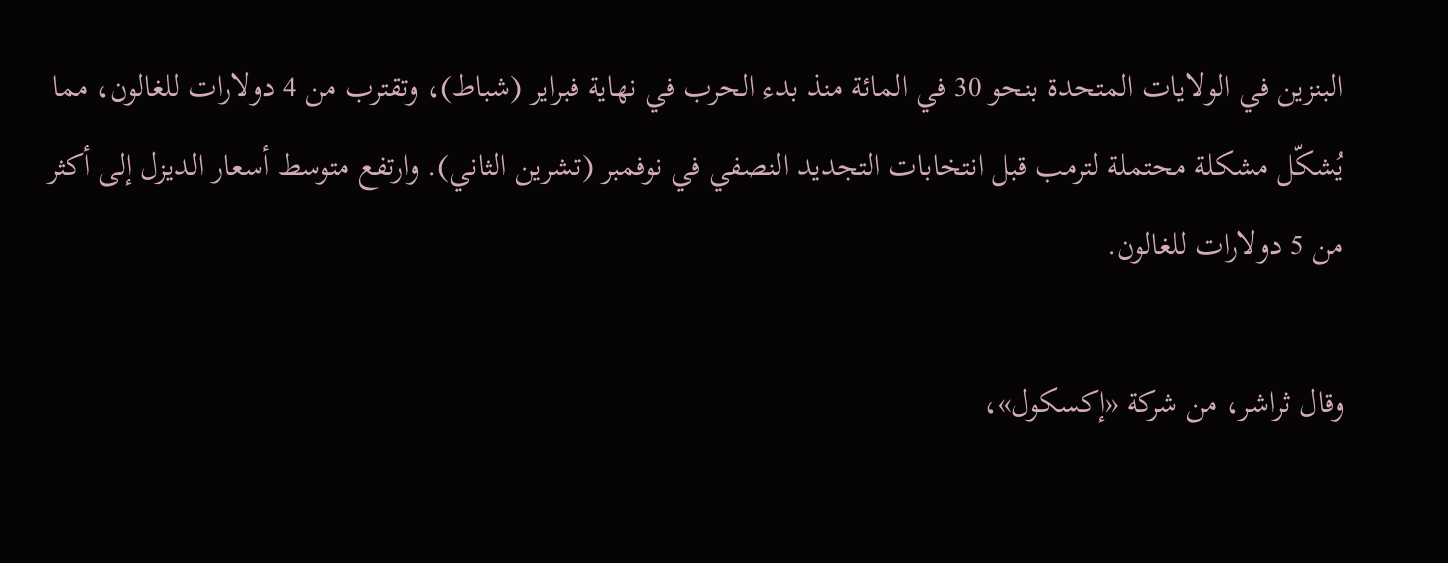البنزين في الولايات المتحدة بنحو 30 في المائة منذ بدء الحرب في نهاية فبراير (شباط)، وتقترب من 4 دولارات للغالون، مما يُشكّل مشكلة محتملة لترمب قبل انتخابات التجديد النصفي في نوفمبر (تشرين الثاني). وارتفع متوسط أسعار الديزل إلى أكثر من 5 دولارات للغالون.

وقال ثراشر، من شركة «إكسكول»،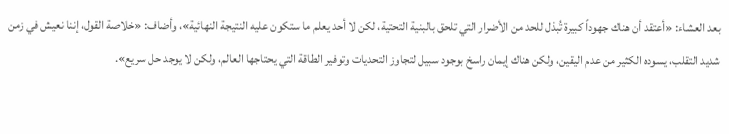بعد العشاء: «أعتقد أن هناك جهوداً كبيرة تُبذل للحد من الأضرار التي تلحق بالبنية التحتية، لكن لا أحد يعلم ما ستكون عليه النتيجة النهائية»، وأضاف: «خلاصة القول، إننا نعيش في زمن شديد التقلب، يسوده الكثير من عدم اليقين، ولكن هناك إيمان راسخ بوجود سبيل لتجاوز التحديات وتوفير الطاقة التي يحتاجها العالم، ولكن لا يوجد حل سريع».